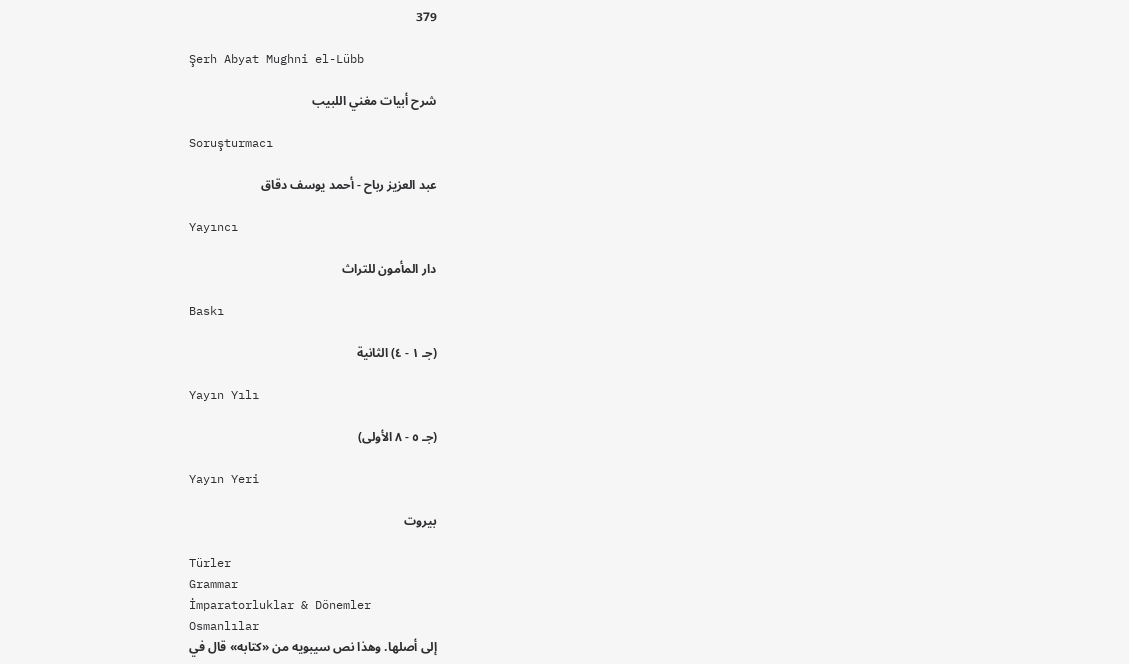379

Şerh Abyat Mughni el-Lübb

شرح أبيات مغني اللبيب

Soruşturmacı

عبد العزيز رباح - أحمد يوسف دقاق

Yayıncı

دار المأمون للتراث

Baskı

(جـ ١ - ٤) الثانية

Yayın Yılı

(جـ ٥ - ٨ الأولى)

Yayın Yeri

بيروت

Türler
Grammar
İmparatorluklar & Dönemler
Osmanlılar
إلى أصلها. وهذا نص سيبويه من «كتابه» قال في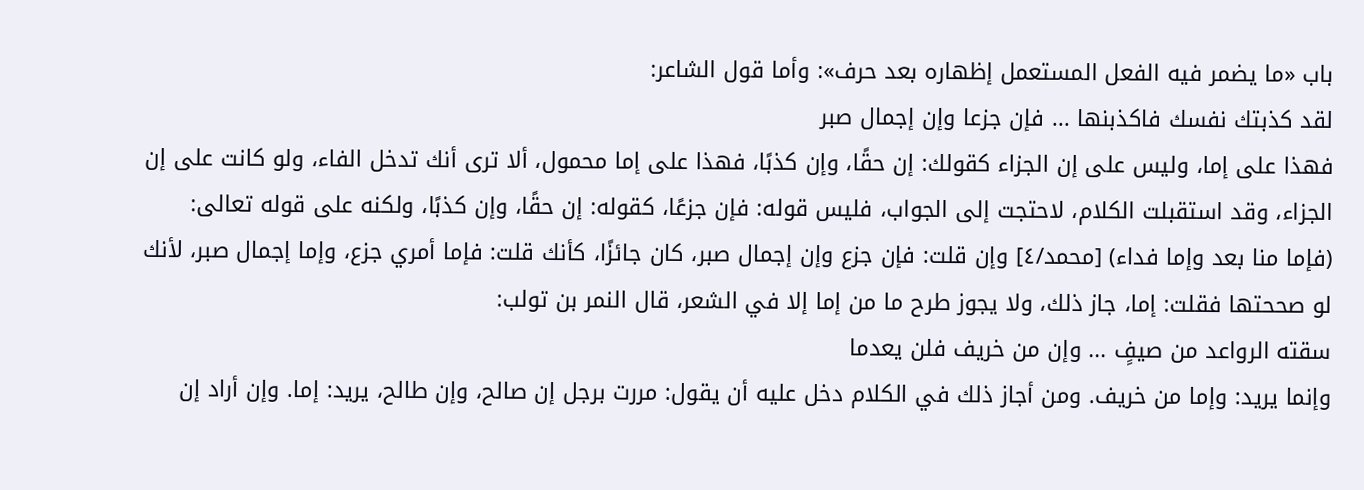باب «ما يضمر فيه الفعل المستعمل إظهاره بعد حرف»: وأما قول الشاعر:
لقد كذبتك نفسك فاكذبنها ... فإن جزعا وإن إجمال صبر
فهذا على إما، وليس على إن الجزاء كقولك: إن حقًا، وإن كذبًا، فهذا على إما محمول، ألا ترى أنك تدخل الفاء، ولو كانت على إن الجزاء، وقد استقبلت الكلام، لاحتجت إلى الجواب، فليس قوله: فإن جزعًا، كقوله: إن حقًا، وإن كذبًا، ولكنه على قوله تعالى: (فإما منا بعد وإما فداء) [محمد/٤] وإن قلت: فإن جزع وإن إجمال صبر، كان جائزًا، كأنك قلت: فإما أمري جزع، وإما إجمال صبر، لأنك لو صححتها فقلت: إما، جاز ذلك، ولا يجوز طرح ما من إما إلا في الشعر، قال النمر بن تولب:
سقته الرواعد من صيفٍ ... وإن من خريف فلن يعدما
وإنما يريد: وإما من خريف. ومن أجاز ذلك في الكلام دخل عليه أن يقول: مررت برجل إن صالح، وإن طالح، يريد: إما. وإن أراد إن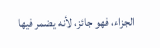الجزاء، فهو جائز، لأنه يضمر فيها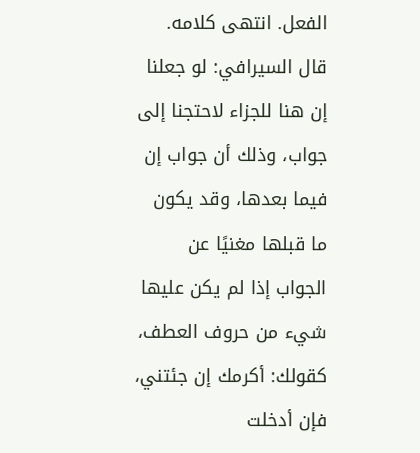الفعل. انتهى كلامه.
قال السيرافي: لو جعلنا إن هنا للجزاء لاحتجنا إلى جواب، وذلك أن جواب إن فيما بعدها، وقد يكون ما قبلها مغنيًا عن الجواب إذا لم يكن عليها شيء من حروف العطف، كقولك: أكرمك إن جئتني، فإن أدخلت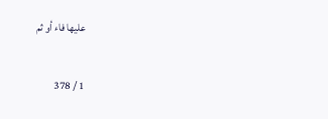عليها فاء أو ثم

1 / 378